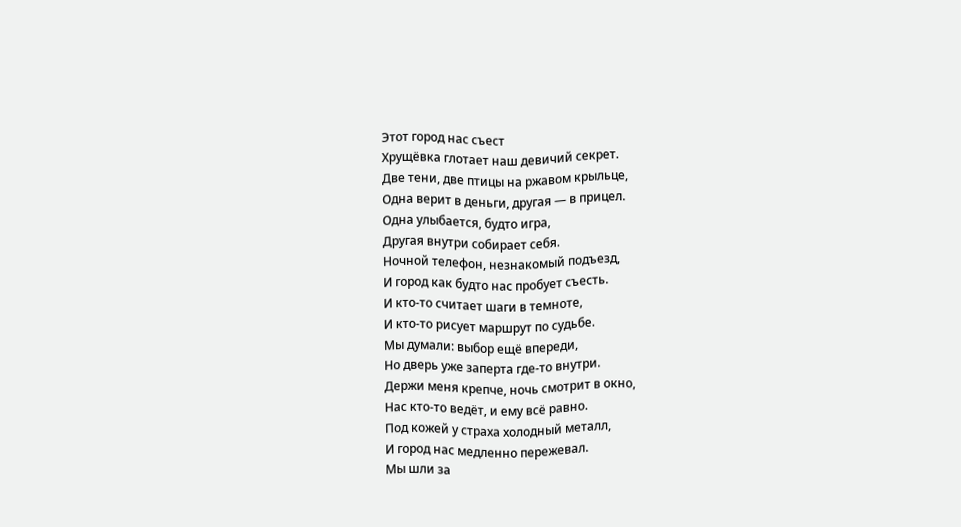Этот город нас съест
Хрущёвка глотает наш девичий секрет.
Две тени, две птицы на ржавом крыльце,
Одна верит в деньги, другая — в прицел.
Одна улыбается, будто игра,
Другая внутри собирает себя.
Ночной телефон, незнакомый подъезд,
И город как будто нас пробует съесть.
И кто-то считает шаги в темноте,
И кто-то рисует маршрут по судьбе.
Мы думали: выбор ещё впереди,
Но дверь уже заперта где-то внутри.
Держи меня крепче, ночь смотрит в окно,
Нас кто-то ведёт, и ему всё равно.
Под кожей у страха холодный металл,
И город нас медленно пережевал.
Мы шли за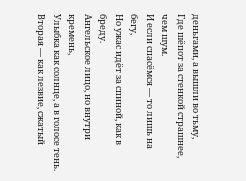деньгами, а вышли во тьму,
Где шёпот за стенкой страшнее, чем шум.
И если спасёмся — то лишь на бегу,
Но ужас идёт за спиной, как в бреду.
Ангельское лицо, но внутри кремень,
Улыбка как солнце, а в голосе тень.
Вторая — как лезвие, сжатый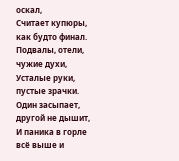оскал,
Считает купюры, как будто финал.
Подвалы, отели, чужие духи,
Усталые руки, пустые зрачки.
Один засыпает, другой не дышит,
И паника в горле всё выше и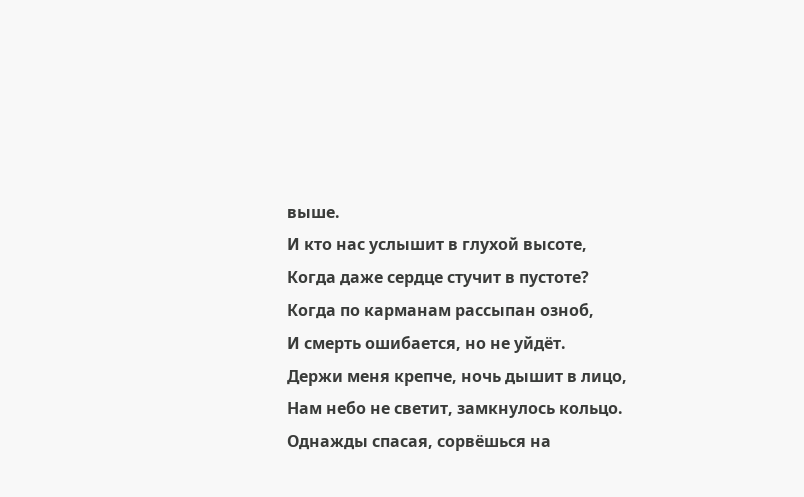выше.
И кто нас услышит в глухой высоте,
Когда даже сердце стучит в пустоте?
Когда по карманам рассыпан озноб,
И смерть ошибается, но не уйдёт.
Держи меня крепче, ночь дышит в лицо,
Нам небо не светит, замкнулось кольцо.
Однажды спасая, сорвёшься на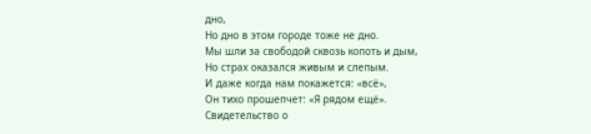дно,
Но дно в этом городе тоже не дно.
Мы шли за свободой сквозь копоть и дым,
Но страх оказался живым и слепым.
И даже когда нам покажется: «всё»,
Он тихо прошепчет: «Я рядом ещё».
Свидетельство о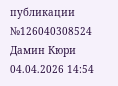публикации №126040308524
Дамин Кюри 04.04.2026 14:54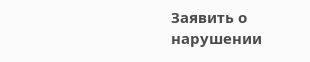Заявить о нарушении